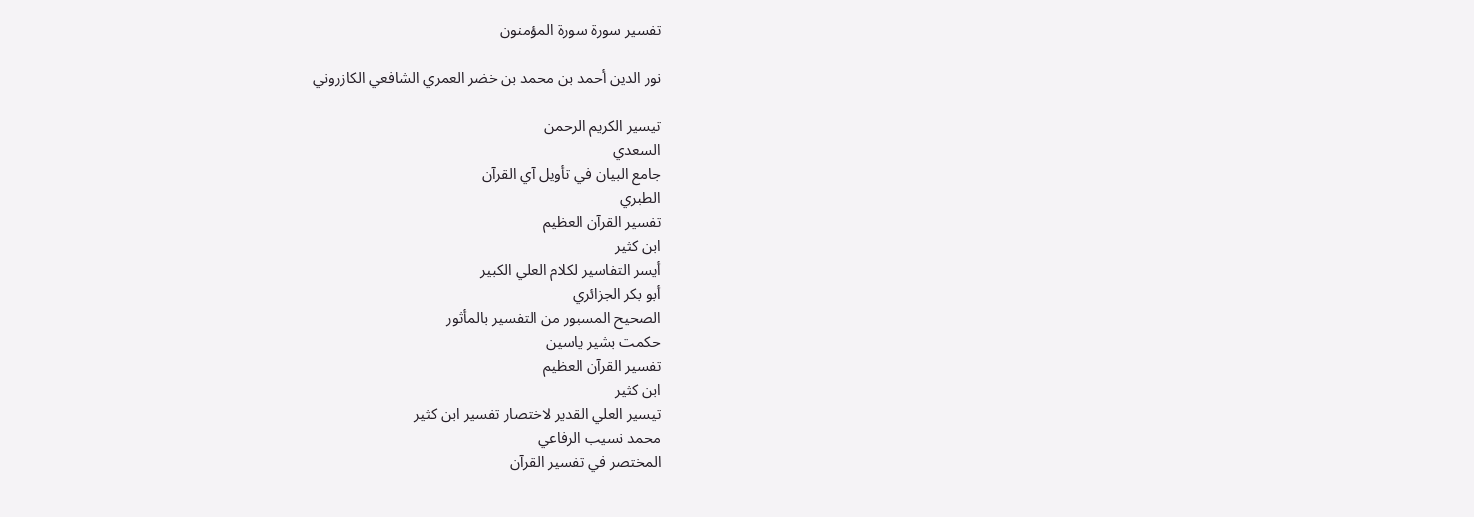تفسير سورة سورة المؤمنون

نور الدين أحمد بن محمد بن خضر العمري الشافعي الكازروني

تيسير الكريم الرحمن
السعدي
جامع البيان في تأويل آي القرآن
الطبري
تفسير القرآن العظيم
ابن كثير
أيسر التفاسير لكلام العلي الكبير
أبو بكر الجزائري
الصحيح المسبور من التفسير بالمأثور
حكمت بشير ياسين
تفسير القرآن العظيم
ابن كثير
تيسير العلي القدير لاختصار تفسير ابن كثير
محمد نسيب الرفاعي
المختصر في تفسير القرآن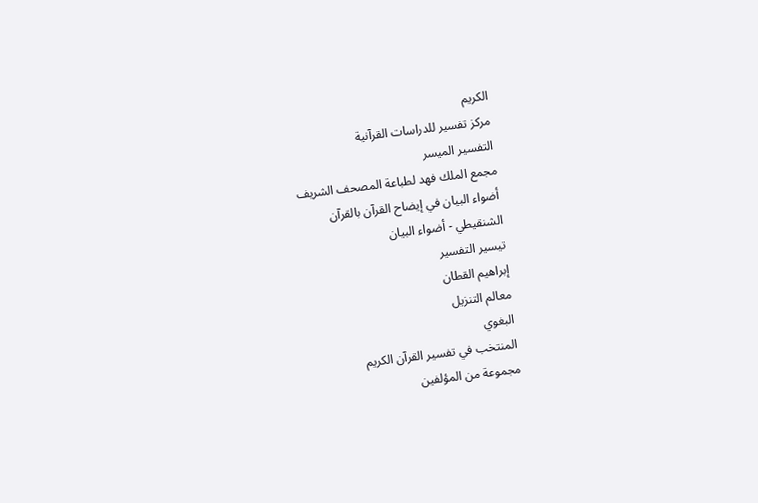الكريم
مركز تفسير للدراسات القرآنية
التفسير الميسر
مجمع الملك فهد لطباعة المصحف الشريف
أضواء البيان في إيضاح القرآن بالقرآن
الشنقيطي - أضواء البيان
تيسير التفسير
إبراهيم القطان
معالم التنزيل
البغوي
المنتخب في تفسير القرآن الكريم
مجموعة من المؤلفين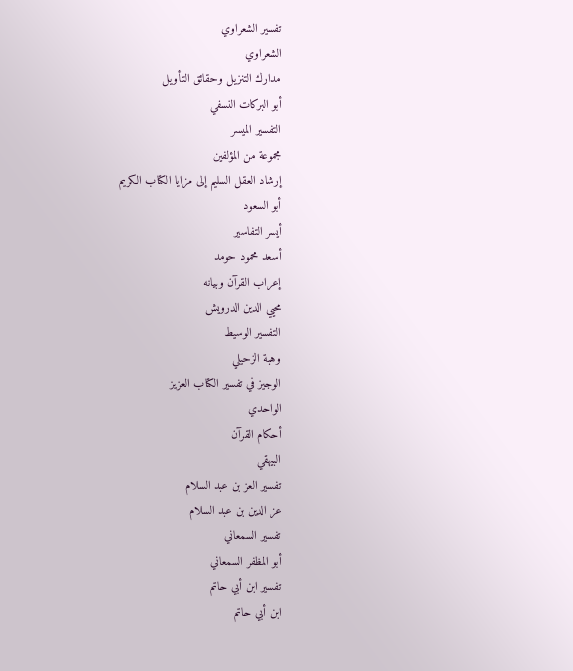تفسير الشعراوي
الشعراوي
مدارك التنزيل وحقائق التأويل
أبو البركات النسفي
التفسير الميسر
مجموعة من المؤلفين
إرشاد العقل السليم إلى مزايا الكتاب الكريم
أبو السعود
أيسر التفاسير
أسعد محمود حومد
إعراب القرآن وبيانه
محيي الدين الدرويش
التفسير الوسيط
وهبة الزحيلي
الوجيز في تفسير الكتاب العزيز
الواحدي
أحكام القرآن
البيهقي
تفسير العز بن عبد السلام
عز الدين بن عبد السلام
تفسير السمعاني
أبو المظفر السمعاني
تفسير ابن أبي حاتم
ابن أبي حاتم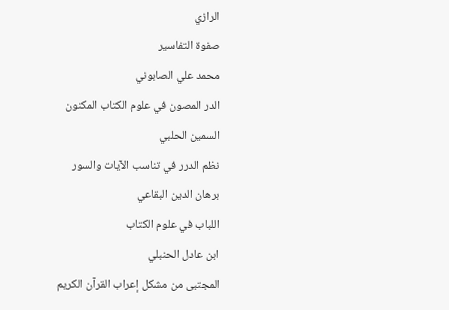الرازي
صفوة التفاسير
محمد علي الصابوني
الدر المصون في علوم الكتاب المكنون
السمين الحلبي
نظم الدرر في تناسب الآيات والسور
برهان الدين البقاعي
اللباب في علوم الكتاب
ابن عادل الحنبلي
المجتبى من مشكل إعراب القرآن الكريم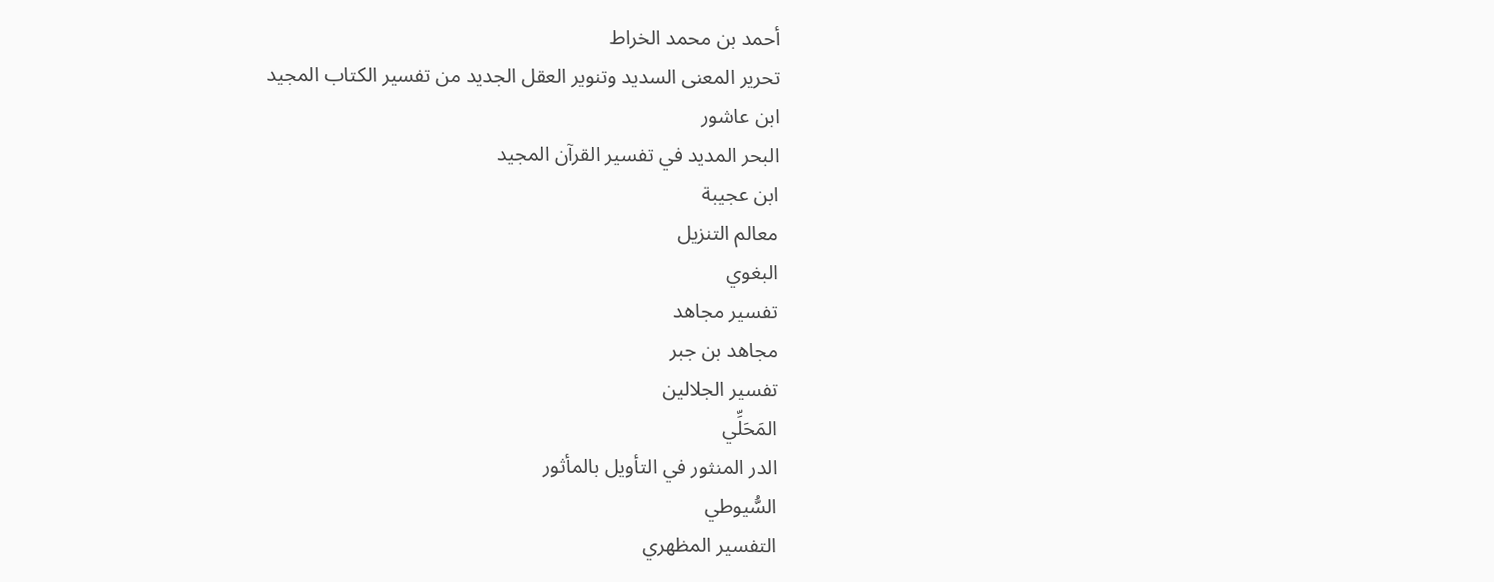أحمد بن محمد الخراط
تحرير المعنى السديد وتنوير العقل الجديد من تفسير الكتاب المجيد
ابن عاشور
البحر المديد في تفسير القرآن المجيد
ابن عجيبة
معالم التنزيل
البغوي
تفسير مجاهد
مجاهد بن جبر
تفسير الجلالين
المَحَلِّي
الدر المنثور في التأويل بالمأثور
السُّيوطي
التفسير المظهري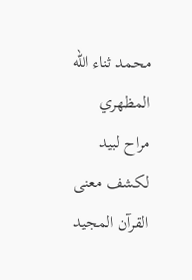محمد ثناء الله المظهري
مراح لبيد لكشف معنى القرآن المجيد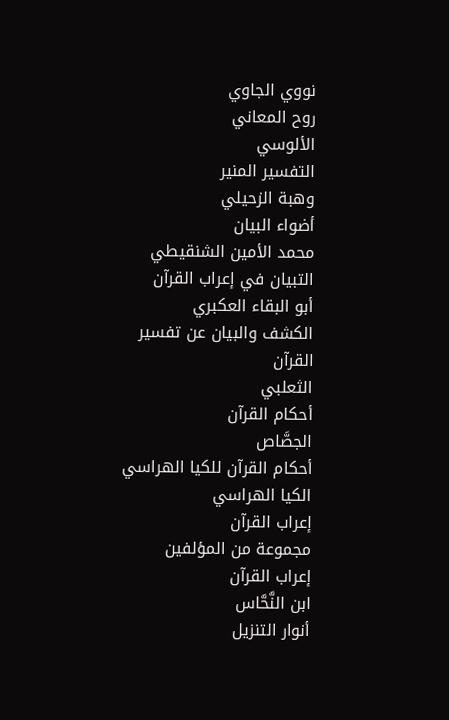نووي الجاوي
روح المعاني
الألوسي
التفسير المنير
وهبة الزحيلي
أضواء البيان
محمد الأمين الشنقيطي
التبيان في إعراب القرآن
أبو البقاء العكبري
الكشف والبيان عن تفسير القرآن
الثعلبي
أحكام القرآن
الجصَّاص
أحكام القرآن للكيا الهراسي
الكيا الهراسي
إعراب القرآن
مجموعة من المؤلفين
إعراب القرآن
ابن النَّحَّاس
أنوار التنزيل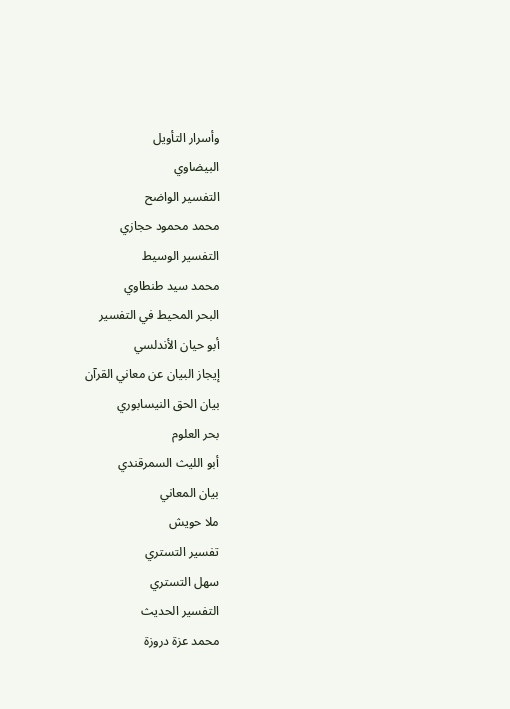وأسرار التأويل
البيضاوي
التفسير الواضح
محمد محمود حجازي
التفسير الوسيط
محمد سيد طنطاوي
البحر المحيط في التفسير
أبو حيان الأندلسي
إيجاز البيان عن معاني القرآن
بيان الحق النيسابوري
بحر العلوم
أبو الليث السمرقندي
بيان المعاني
ملا حويش
تفسير التستري
سهل التستري
التفسير الحديث
محمد عزة دروزة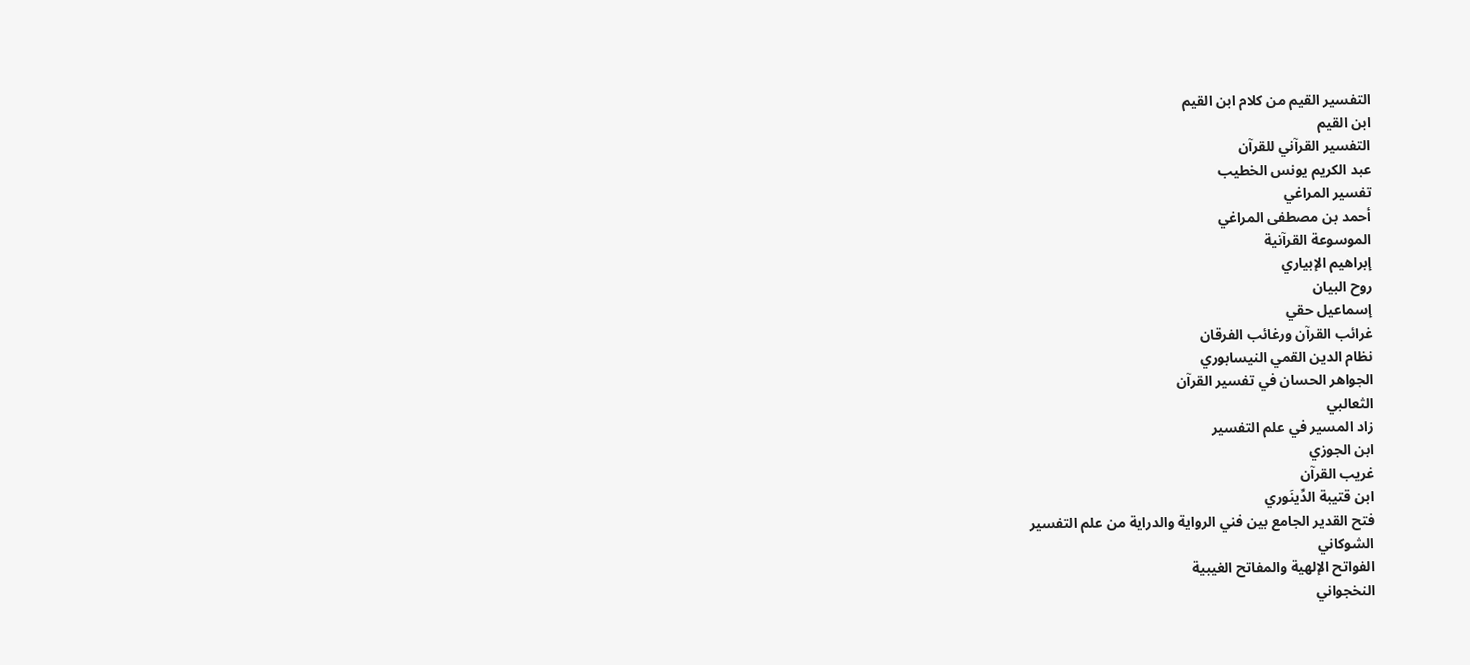التفسير القيم من كلام ابن القيم
ابن القيم
التفسير القرآني للقرآن
عبد الكريم يونس الخطيب
تفسير المراغي
أحمد بن مصطفى المراغي
الموسوعة القرآنية
إبراهيم الإبياري
روح البيان
إسماعيل حقي
غرائب القرآن ورغائب الفرقان
نظام الدين القمي النيسابوري
الجواهر الحسان في تفسير القرآن
الثعالبي
زاد المسير في علم التفسير
ابن الجوزي
غريب القرآن
ابن قتيبة الدِّينَوري
فتح القدير الجامع بين فني الرواية والدراية من علم التفسير
الشوكاني
الفواتح الإلهية والمفاتح الغيبية
النخجواني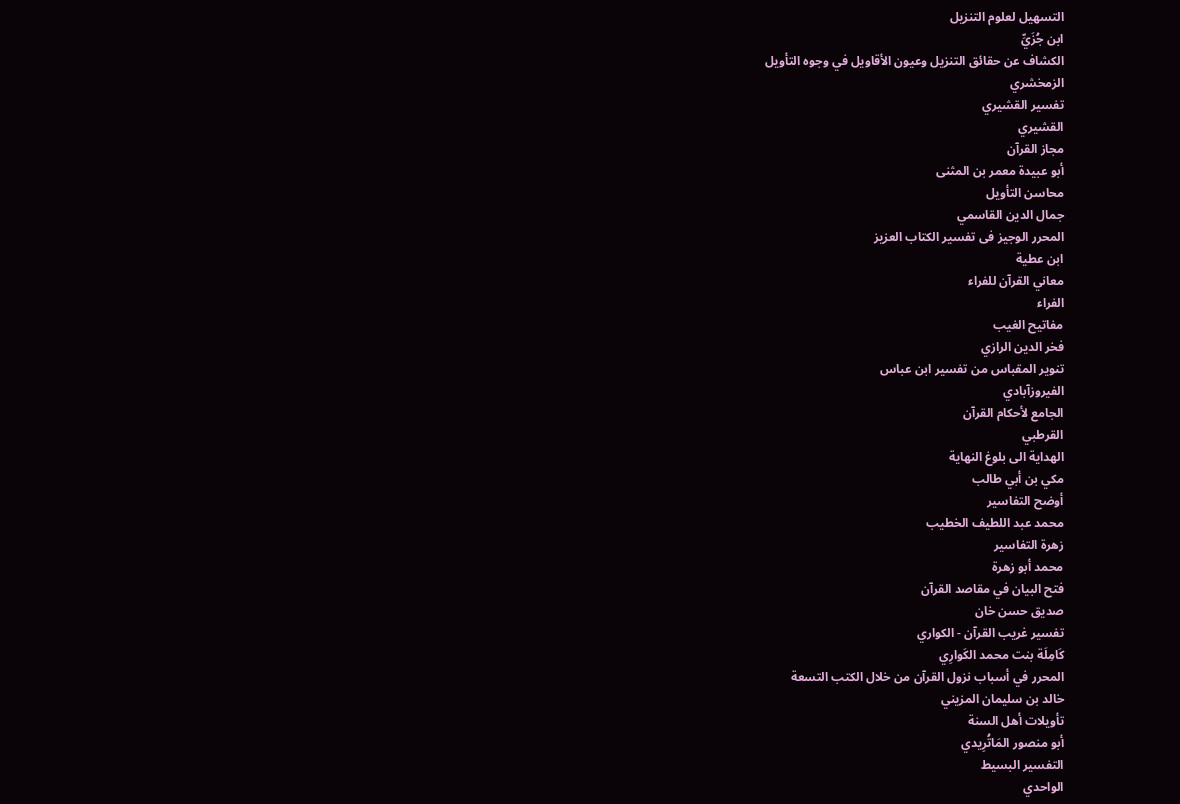التسهيل لعلوم التنزيل
ابن جُزَيِّ
الكشاف عن حقائق التنزيل وعيون الأقاويل في وجوه التأويل
الزمخشري
تفسير القشيري
القشيري
مجاز القرآن
أبو عبيدة معمر بن المثنى
محاسن التأويل
جمال الدين القاسمي
المحرر الوجيز فى تفسير الكتاب العزيز
ابن عطية
معاني القرآن للفراء
الفراء
مفاتيح الغيب
فخر الدين الرازي
تنوير المقباس من تفسير ابن عباس
الفيروزآبادي
الجامع لأحكام القرآن
القرطبي
الهداية الى بلوغ النهاية
مكي بن أبي طالب
أوضح التفاسير
محمد عبد اللطيف الخطيب
زهرة التفاسير
محمد أبو زهرة
فتح البيان في مقاصد القرآن
صديق حسن خان
تفسير غريب القرآن - الكواري
كَامِلَة بنت محمد الكَوارِي
المحرر في أسباب نزول القرآن من خلال الكتب التسعة
خالد بن سليمان المزيني
تأويلات أهل السنة
أبو منصور المَاتُرِيدي
التفسير البسيط
الواحدي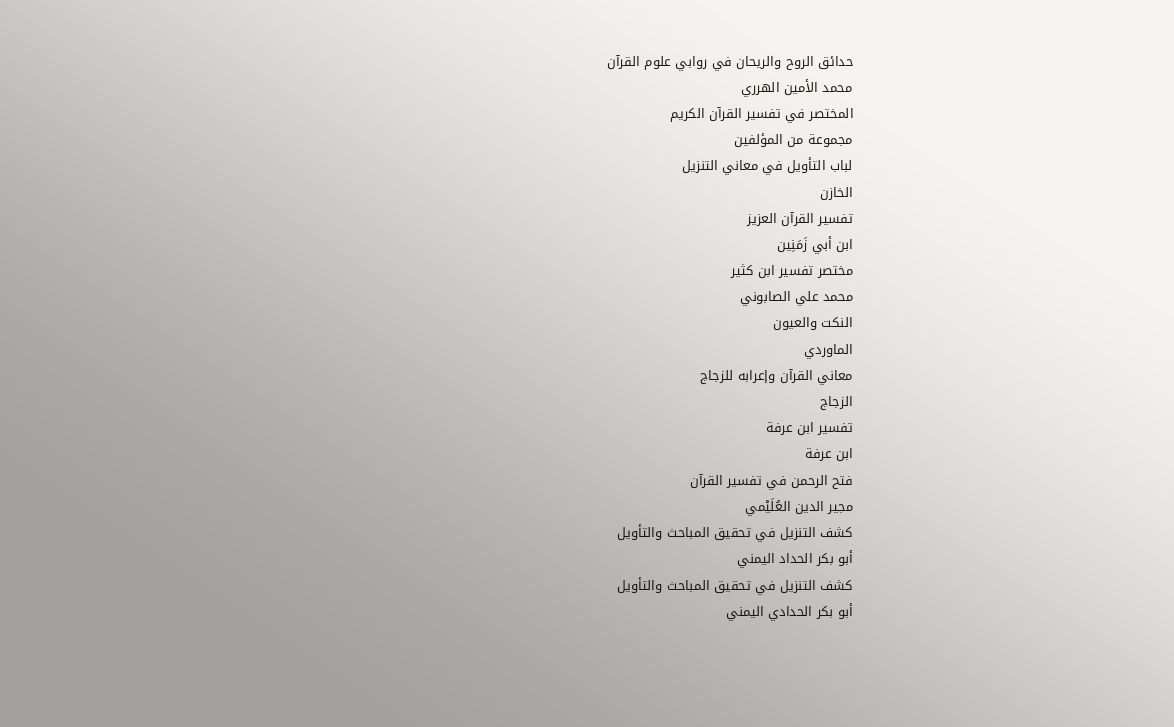حدائق الروح والريحان في روابي علوم القرآن
محمد الأمين الهرري
المختصر في تفسير القرآن الكريم
مجموعة من المؤلفين
لباب التأويل في معاني التنزيل
الخازن
تفسير القرآن العزيز
ابن أبي زَمَنِين
مختصر تفسير ابن كثير
محمد علي الصابوني
النكت والعيون
الماوردي
معاني القرآن وإعرابه للزجاج
الزجاج
تفسير ابن عرفة
ابن عرفة
فتح الرحمن في تفسير القرآن
مجير الدين العُلَيْمي
كشف التنزيل في تحقيق المباحث والتأويل
أبو بكر الحداد اليمني
كشف التنزيل في تحقيق المباحث والتأويل
أبو بكر الحدادي اليمني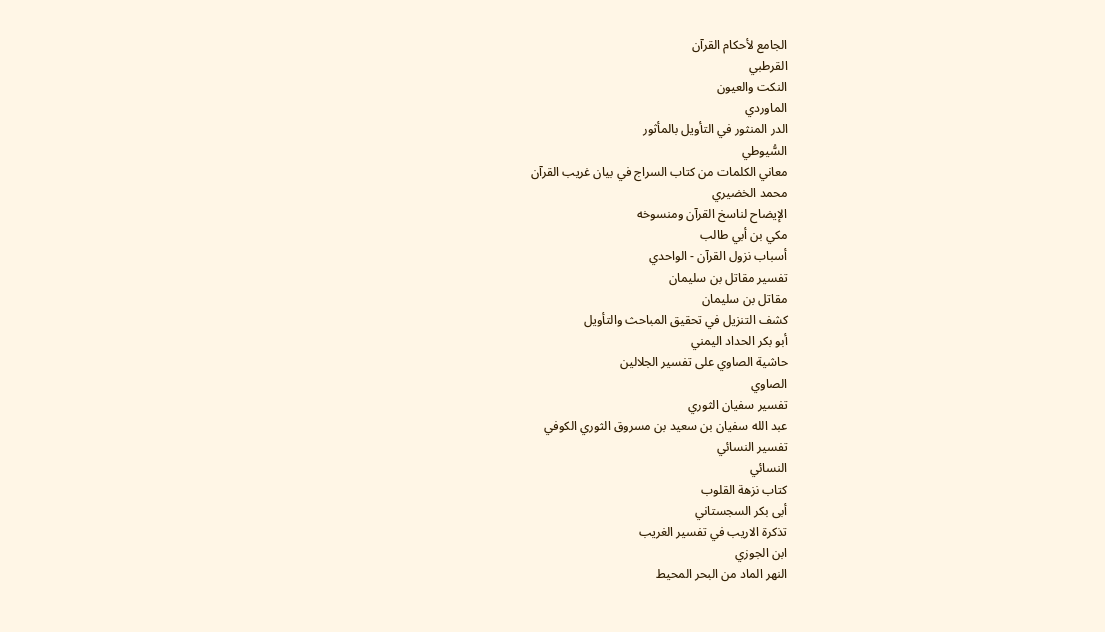الجامع لأحكام القرآن
القرطبي
النكت والعيون
الماوردي
الدر المنثور في التأويل بالمأثور
السُّيوطي
معاني الكلمات من كتاب السراج في بيان غريب القرآن
محمد الخضيري
الإيضاح لناسخ القرآن ومنسوخه
مكي بن أبي طالب
أسباب نزول القرآن - الواحدي
تفسير مقاتل بن سليمان
مقاتل بن سليمان
كشف التنزيل في تحقيق المباحث والتأويل
أبو بكر الحداد اليمني
حاشية الصاوي على تفسير الجلالين
الصاوي
تفسير سفيان الثوري
عبد الله سفيان بن سعيد بن مسروق الثوري الكوفي
تفسير النسائي
النسائي
كتاب نزهة القلوب
أبى بكر السجستاني
تذكرة الاريب في تفسير الغريب
ابن الجوزي
النهر الماد من البحر المحيط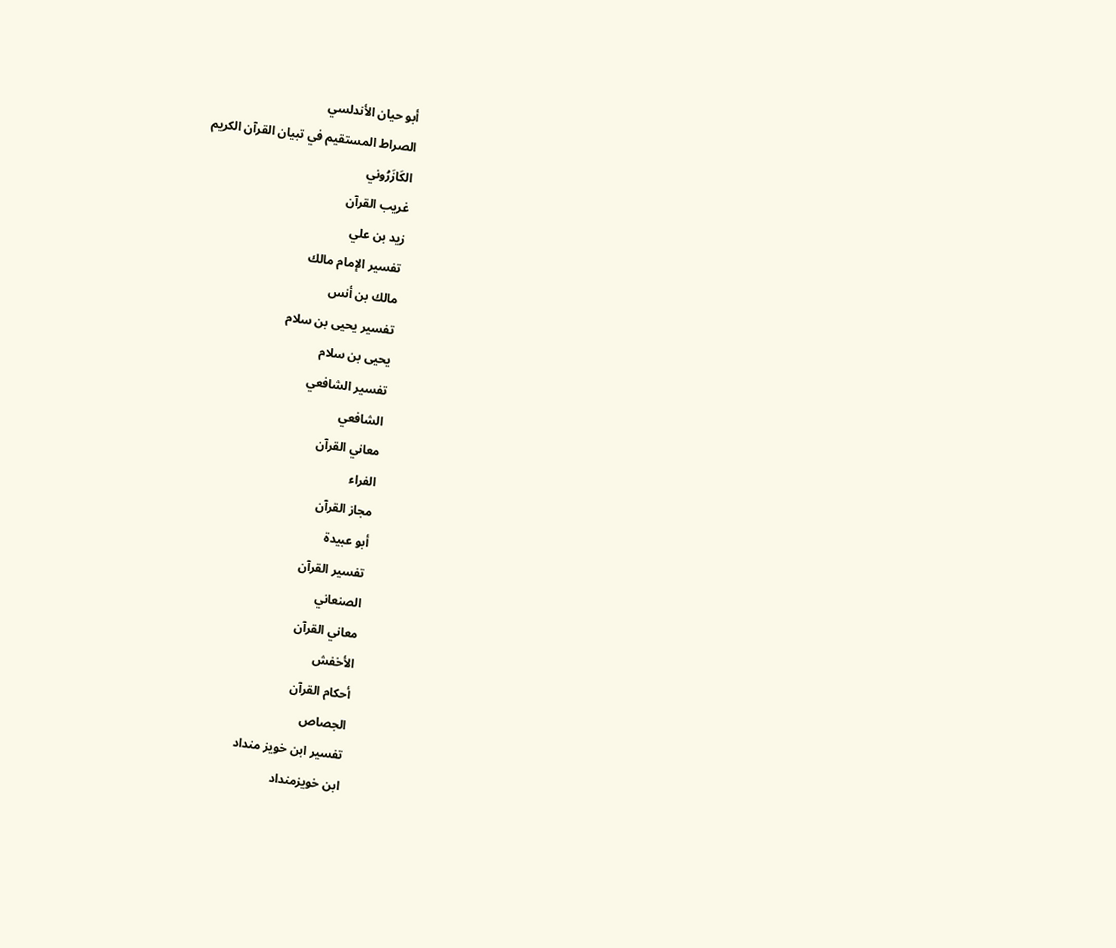أبو حيان الأندلسي
الصراط المستقيم في تبيان القرآن الكريم
الكَازَرُوني
غريب القرآن
زيد بن علي
تفسير الإمام مالك
مالك بن أنس
تفسير يحيى بن سلام
يحيى بن سلام
تفسير الشافعي
الشافعي
معاني القرآن
الفراء
مجاز القرآن
أبو عبيدة
تفسير القرآن
الصنعاني
معاني القرآن
الأخفش
أحكام القرآن
الجصاص
تفسير ابن خويز منداد
ابن خويزمنداد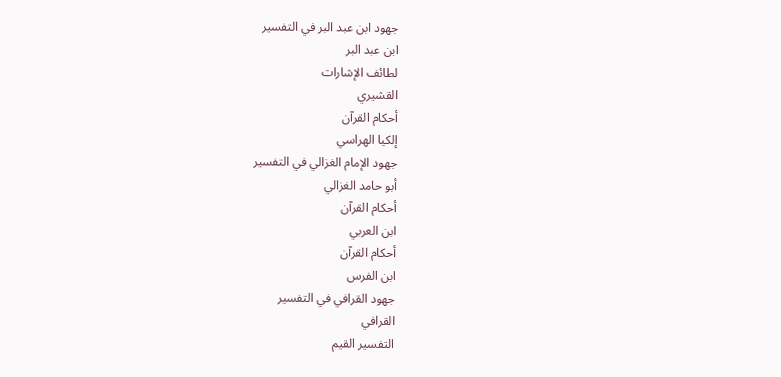جهود ابن عبد البر في التفسير
ابن عبد البر
لطائف الإشارات
القشيري
أحكام القرآن
إلكيا الهراسي
جهود الإمام الغزالي في التفسير
أبو حامد الغزالي
أحكام القرآن
ابن العربي
أحكام القرآن
ابن الفرس
جهود القرافي في التفسير
القرافي
التفسير القيم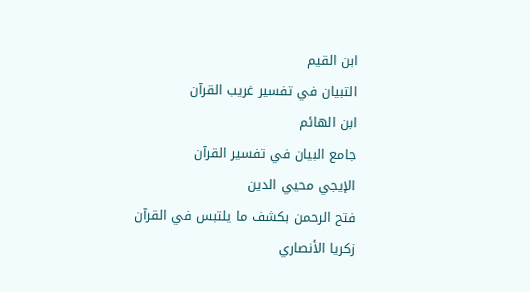ابن القيم
التبيان في تفسير غريب القرآن
ابن الهائم
جامع البيان في تفسير القرآن
الإيجي محيي الدين
فتح الرحمن بكشف ما يلتبس في القرآن
زكريا الأنصاري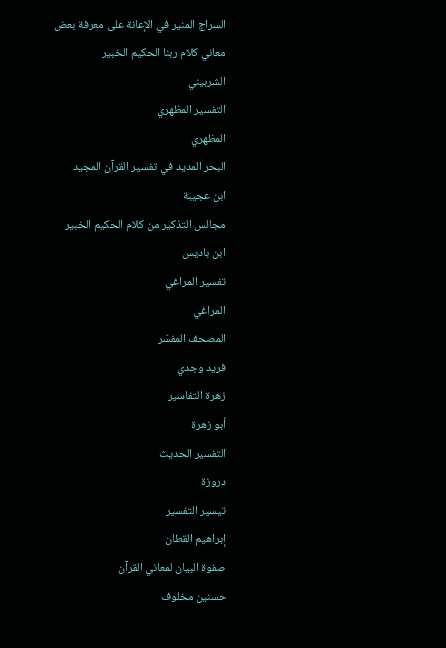السراج المنير في الإعانة على معرفة بعض معاني كلام ربنا الحكيم الخبير
الشربيني
التفسير المظهري
المظهري
البحر المديد في تفسير القرآن المجيد
ابن عجيبة
مجالس التذكير من كلام الحكيم الخبير
ابن باديس
تفسير المراغي
المراغي
المصحف المفسّر
فريد وجدي
زهرة التفاسير
أبو زهرة
التفسير الحديث
دروزة
تيسير التفسير
إبراهيم القطان
صفوة البيان لمعاني القرآن
حسنين مخلوف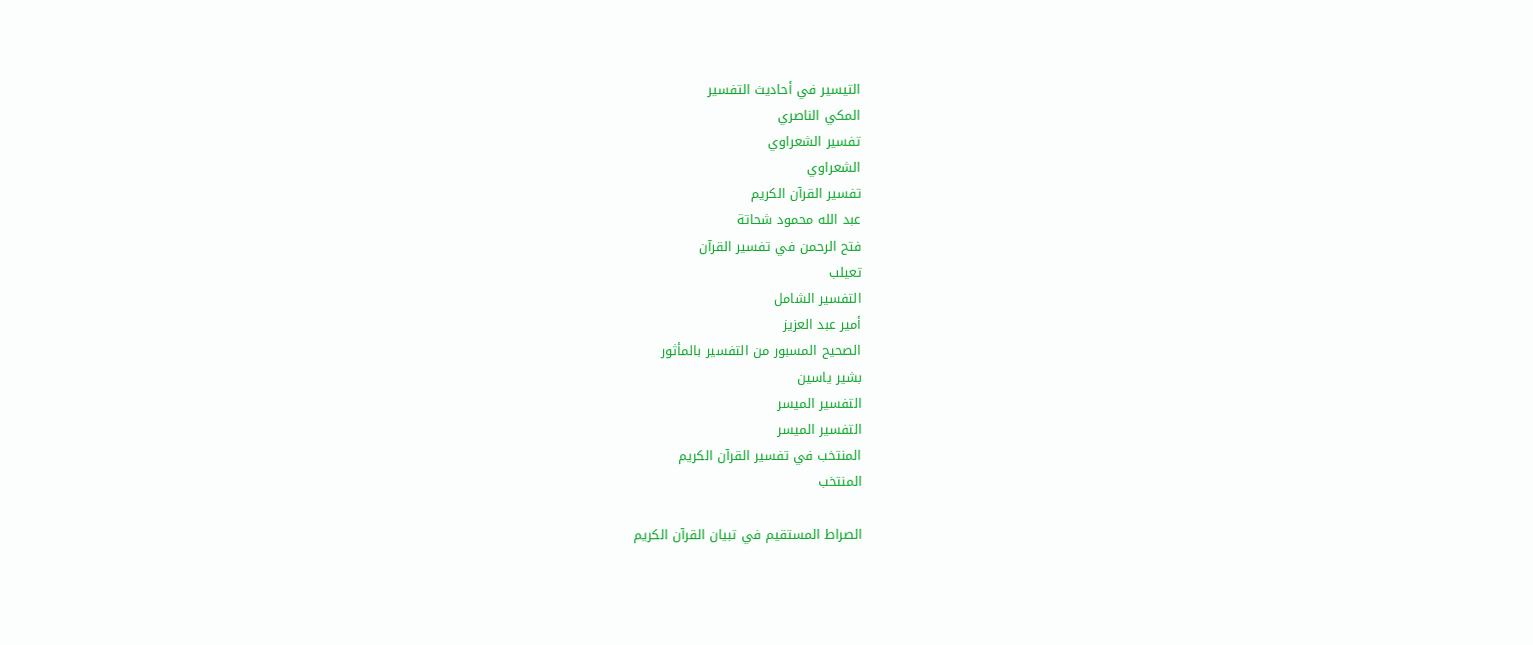التيسير في أحاديث التفسير
المكي الناصري
تفسير الشعراوي
الشعراوي
تفسير القرآن الكريم
عبد الله محمود شحاتة
فتح الرحمن في تفسير القرآن
تعيلب
التفسير الشامل
أمير عبد العزيز
الصحيح المسبور من التفسير بالمأثور
بشير ياسين
التفسير الميسر
التفسير الميسر
المنتخب في تفسير القرآن الكريم
المنتخب

الصراط المستقيم في تبيان القرآن الكريم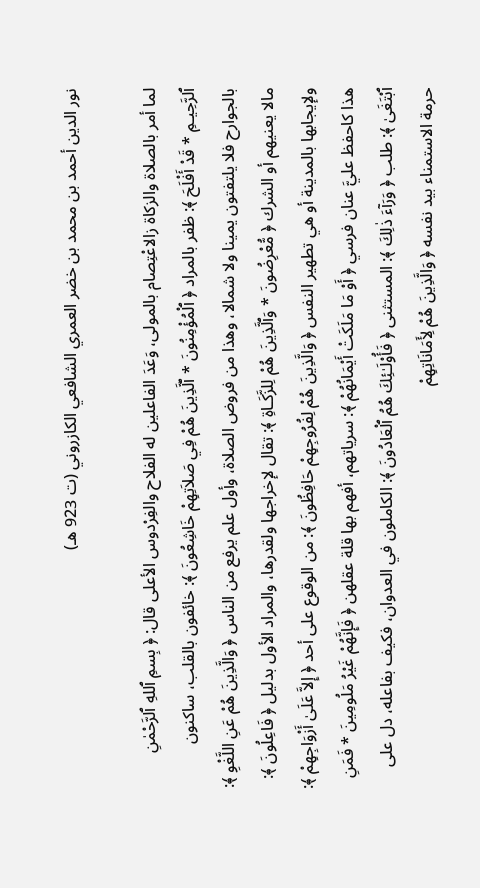نور الدين أحمد بن محمد بن خضر العمري الشافعي الكازروني (ت 923 هـ)

لما أمر بالصلاة والزكاة زالاعْتِصام بالمولى، وَعَدَ الفاعلين له الفلاح والفِرْدوس الأعلى قال: ﴿ بِسمِ ٱللهِ ٱلرَّحْمٰنِ ٱلرَّحِيـمِ * قَدْ أَفْلَحَ ﴾: ظفر بالمراد ﴿ ٱلْمُؤْمِنُونَ * ٱلَّذِينَ هُمْ فِي صَلاَتِهِمْ خَاشِعُونَ ﴾: خائفون بالقلب، ساكنون بالجوارح فلا يلتفتون يمينا ولا شمالا، وهذا من فروض الصلاة، وأول علم يرفع من الناس ﴿ وَالَّذِينَ هُمْ عَنِ اللَّغْوِ ﴾: مالا يعنيهم أو الشرك ﴿ مُّعْرِضُونَ * وَٱلَّذِينَ هُمْ لِلزَّكَـاةِ ﴾: تقال لإخراجها ولقدرها، والمراد الأول بدليل ﴿ فَاعِلُونَ ﴾: ولإيجابها بالمدينة أو هي تطهير النفس ﴿ وَالَّذِينَ هُمْ لِفُرُوجِهِمْ حَافِظُونَ ﴾: من الوقوع على أحد ﴿ إِلاَّ عَلَىٰ أَزْوَاجِهِمْ ﴾: هذا كاحفظ عليَّ عنان فرسي ﴿ أَوْ مَا مَلَكَتْ أَيْمَانُهُمْ ﴾: سرياتهم، أفهم بها قلة عقلهن ﴿ فَإِنَّهُمْ غَيْرُ مَلُومِينَ * فَمَنِ ٱبْتَغَىٰ ﴾: طلب ﴿ وَرَآءَ ذٰلِكَ ﴾: المستثنى ﴿ فَأُوْلَـٰئِكَ هُمُ ٱلْعَادُونَ ﴾: الكاملون في العدوان، فكيف بفاعله، دل على حرمة الاستمناء بيد نفسه ﴿ وَالَّذِينَ هُمْ لِأَمَانَاتِهِمْ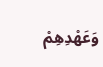وَعَهْدِهِمْ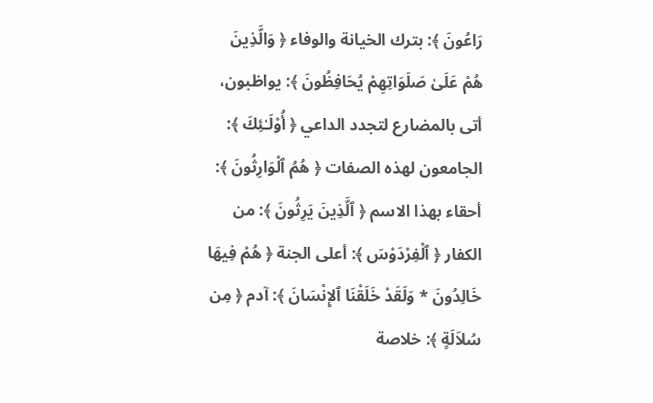رَاعُونَ ﴾: بترك الخيانة والوفاء ﴿ وَالَّذِينَ هُمْ عَلَىٰ صَلَوَاتِهِمْ يُحَافِظُونَ ﴾: يواظبون، أتى بالمضارع لتجدد الداعي ﴿ أُوْلَـٰئِكَ ﴾: الجامعون لهذه الصفات ﴿ هُمُ ٱلْوَارِثُونَ ﴾: أحقاء بهذا الاسم ﴿ ٱلَّذِينَ يَرِثُونَ ﴾: من الكفار ﴿ ٱلْفِرْدَوْسَ ﴾: أعلى الجنة ﴿ هُمْ فِيهَا خَالِدُونَ * وَلَقَدْ خَلَقْنَا ٱلإِنْسَانَ ﴾: آدم ﴿ مِن سُلاَلَةٍ ﴾: خلاصة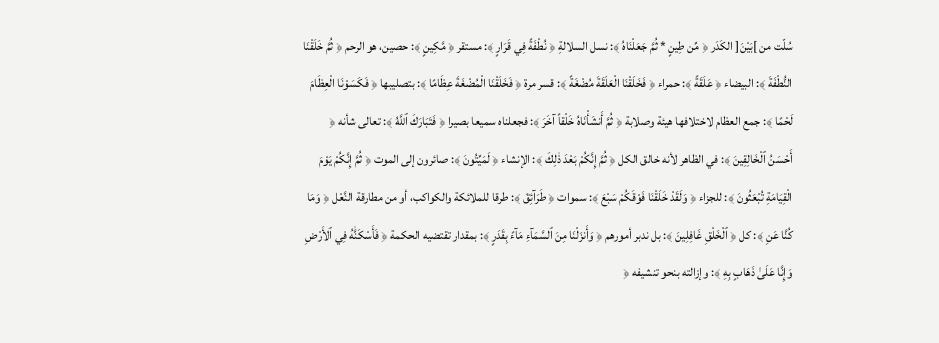سُلّت من ]بَيْنَ[ الكَدَر ﴿ مِّن طِينٍ * ثُمَّ جَعَلْنَاهُ ﴾: نسل السلالةِ ﴿ نُطْفَةً فِي قَرَارٍ ﴾: مستقر ﴿ مَّكِينٍ ﴾: حصين، هو الرحم ﴿ ثُمَّ خَلَقْنَا النُّطْفَةَ ﴾: البيضاء ﴿ عَلَقَةً ﴾: حمراء ﴿ فَخَلَقْنَا الْعَلَقَةَ مُضْغَةً ﴾: قسر مرة ﴿ فَخَلَقْنَا الْمُضْغَةَ عِظَامًا ﴾: بتصليبها ﴿ فَكَسَوْنَا الْعِظَامَ لَحْمًا ﴾: جمع العظام لاختلافها هيئة وصلابة ﴿ ثُمَّ أَنشَأْنَاهُ خَلْقاً آخَرَ ﴾: فجعلناه سميعا بصيرا ﴿ فَتَبَارَكَ ٱللَّهُ ﴾: تعالى شأنه ﴿ أَحْسَنُ ٱلْخَالِقِينَ ﴾: في الظاهر لأنه خالق الكل ﴿ ثُمَّ إِنَّكُمْ بَعْدَ ذٰلِكَ ﴾: الإنشاء ﴿ لَمَيِّتُونَ ﴾: صائرون إلى الموت ﴿ ثُمَّ إِنَّكُمْ يَوْمَ الْقِيَامَةِ تُبْعَثُونَ ﴾: للجزاء ﴿ وَلَقَدْ خَلَقْنَا فَوْقَكُمْ سَبْعَ ﴾: سموات ﴿ طَرَآئِقَ ﴾: طرقا للملائكة والكواكب، أو من مطارقة النَّعْل ﴿ وَمَا كُنَّا عَنِ ﴾: كل ﴿ ٱلْخَلْقِ غَافِلِينَ ﴾: بل ندبر أمورهم ﴿ وَأَنزَلْنَا مِنَ ٱلسَّمَآءِ مَآءً بِقَدَرٍ ﴾: بمقدار تقتضيه الحكمة ﴿ فَأَسْكَنَّٰهُ فِي ٱلأَرْضِ وَإِنَّا عَلَىٰ ذَهَابٍ بِهِ ﴾: وإزالته بنحو تنشيفه ﴿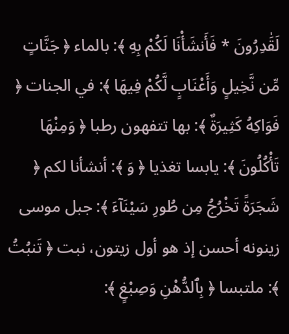لَقَٰدِرُونَ * فَأَنشَأْنَا لَكُمْ بِهِ ﴾: بالماء ﴿ جَنَّاتٍ مِّن نَّخِيلٍ وَأَعْنَابٍ لَّكُمْ فِيهَا ﴾: في الجنات ﴿ فَوَاكِهُ كَثِيرَةٌ ﴾: بها تتفهون رطبا ﴿ وَمِنْهَا تَأْكُلُونَ ﴾: يابسا تغذيا ﴿ وَ ﴾: أنشأنا لكم ﴿ شَجَرَةً تَخْرُجُ مِن طُورِ سَيْنَآءَ ﴾: جبل موسى زينونه أحسن إذ هو أول زيتون، نبت ﴿ تَنبُتُ ﴾: ملتبسا ﴿ بِٱلدُّهْنِ وَصِبْغٍ ﴾: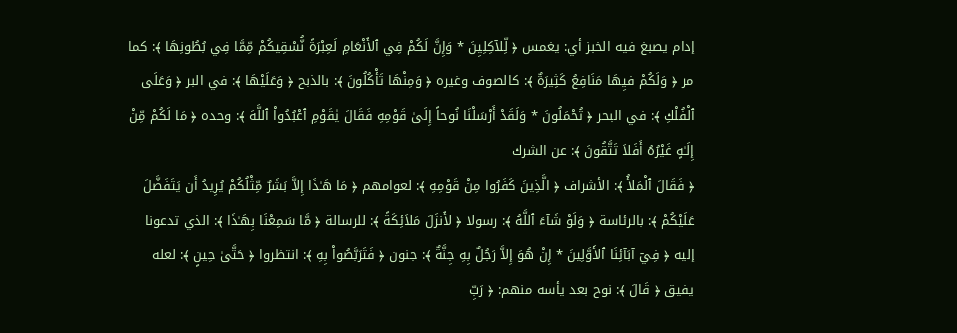إدام يصبغ فيه الخبز أي: يغمس ﴿ لِّلآكِلِيِنَ * وَإِنَّ لَكُمْ فِي ٱلأَنْعَامِ لَعِبْرَةً نُّسْقِيكُمْ مِّمَّا فِي بُطُونِهَا ﴾: كما مر ﴿ وَلَكُمْ فيِهَا مَنَافِعُ كَثِيرَةٌ ﴾: كالصوف وغيره ﴿ وَمِنْهَا تَأْكُلُونَ ﴾: بالذبح ﴿ وَعَلَيْهَا ﴾: في البر ﴿ وَعَلَى ٱلْفُلْكِ ﴾: في البحر ﴿ تُحْمَلُونَ * وَلَقَدْ أَرْسَلْنَا نُوحاً إِلَىٰ قَوْمِهِ فَقَالَ يٰقَوْمِ ٱعْبُدُواْ ٱللَّهَ ﴾: وحده ﴿ مَا لَكُمْ مِّنْ إِلَـٰهٍ غَيْرُهُ أَفَلاَ تَتَّقُونَ ﴾: عن الشرك
﴿ فَقَالَ ٱلْمَلأُ ﴾: الأشراف ﴿ الَّذِينَ كَفَرُوا مِنْ قَوْمِهِ ﴾: لعوامهم ﴿ مَا هَـٰذَا إِلاَّ بَشَرٌ مِّثْلُكُمْ يُرِيدُ أَن يَتَفَضَّلَ عَلَيْكُمْ ﴾: بالرئاسة ﴿ وَلَوْ شَآءَ ٱللَّهُ ﴾: رسولا ﴿ لأَنزَلَ مَلاَئِكَةً ﴾: للرسالة ﴿ مَّا سَمِعْنَا بِهَـٰذَا ﴾: الذي تدعونا إليه ﴿ فِيۤ آبَآئِنَا ٱلأَوَّلِينَ * إِنْ هُوَ إِلاَّ رَجُلٌ بِهِ جِنَّةٌ ﴾: جنون ﴿ فَتَرَبَّصُواْ بِهِ ﴾: انتظروا ﴿ حَتَّىٰ حِينٍ ﴾: لعله يفيق ﴿ قَالَ ﴾: نوح بعد يأسه منهم: ﴿ رَبِّ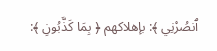ٱنصُرْنِي ﴾: بإهلاكهم ﴿ بِمَا كَذَّبُونِ ﴾: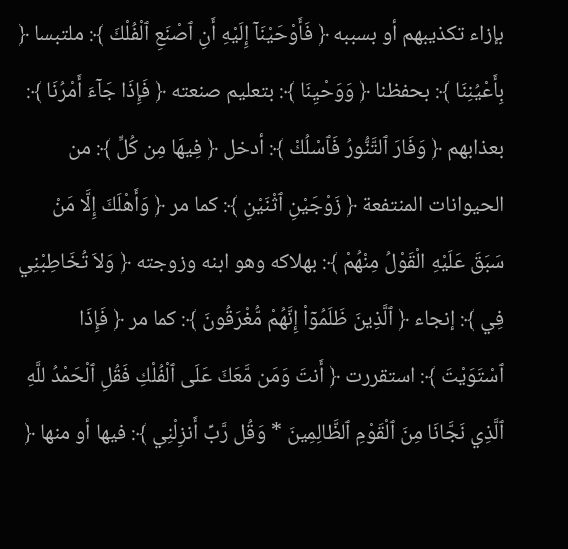بإزاء تكذيبهم أو بسببه ﴿ فَأَوْحَيْنَآ إِلَيْهِ أَنِ ٱصْنَعِ ٱلْفُلْكَ ﴾: ملتبسا ﴿ بِأَعْيُنِنَا ﴾: بحفظنا ﴿ وَوَحْيِنَا ﴾: بتعليم صنعته ﴿ فَإِذَا جَآءَ أَمْرُنَا ﴾: بعذابهم ﴿ وَفَارَ ٱلتَّنُّورُ فَٱسْلُكْ ﴾: أدخل ﴿ فِيهَا مِن كُلٍّ ﴾: من الحيوانات المنتفعة ﴿ زَوْجَيْنِ ٱثْنَيْنِ ﴾: كما مر ﴿ وَأَهْلَكَ إِلَّا مَنْ سَبَقَ عَلَيْهِ الْقَوْلُ مِنْهُمْ ﴾: بهلاكه وهو ابنه وزوجته ﴿ وَلاَ تُخَاطِبْنِي فِي ﴾: إنجاء ﴿ ٱلَّذِينَ ظَلَمُوۤاْ إِنَّهُمْ مُّغْرَقُونَ ﴾: كما مر ﴿ فَإِذَا ٱسْتَوَيْتَ ﴾: استقررت ﴿ أَنتَ وَمَن مَّعَكَ عَلَى ٱلْفُلْكِ فَقُلِ ٱلْحَمْدُ للَّهِ ٱلَّذِي نَجَّانَا مِنَ ٱلْقَوْمِ ٱلظَّالِمِينَ * وَقُل رَّبِّ أَنزِلْنِي ﴾: فيها أو منها ﴿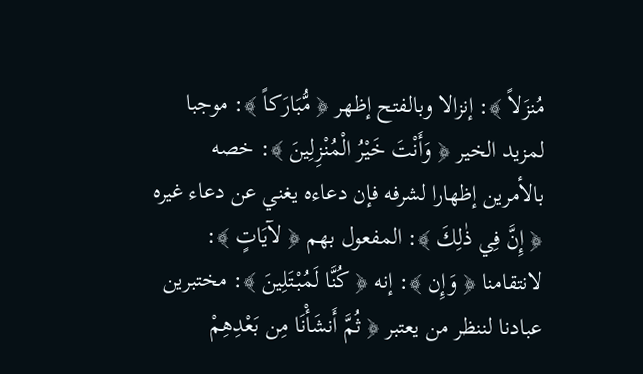مُنزَلاً ﴾: إنزالا وبالفتح إظهر ﴿ مُّبَارَكاً ﴾: موجبا لمزيد الخير ﴿ وَأَنْتَ خَيْرُ الْمُنْزِلِينَ ﴾: خصه بالأمرين إظهارا لشرفه فإن دعاءه يغني عن دعاء غيره ﴿ إِنَّ فِي ذٰلِكَ ﴾: المفعول بهم ﴿ لآيَاتٍ ﴾: لانتقامنا ﴿ وَإِن ﴾: إنه ﴿ كُنَّا لَمُبْتَلِينَ ﴾: مختبرين عبادنا لننظر من يعتبر ﴿ ثُمَّ أَنشَأْنَا مِن بَعْدِهِمْ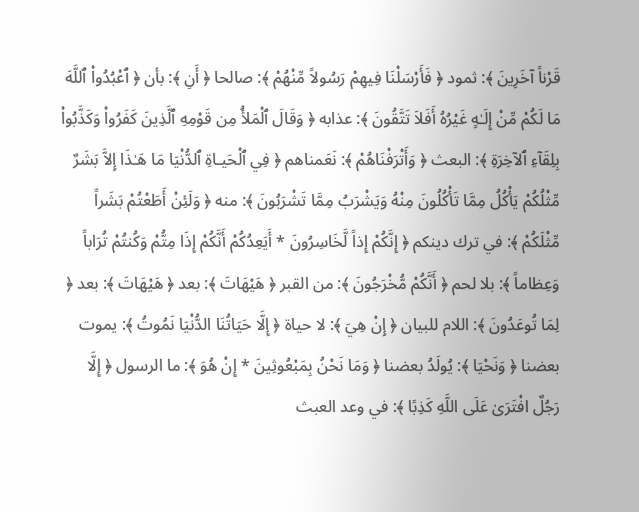قَرْناً آخَرِينَ ﴾: ثمود ﴿ فَأَرْسَلْنَا فِيهِمْ رَسُولاً مِّنْهُمْ ﴾: صالحا ﴿ أَنِ ﴾: بأن ﴿ ٱعْبُدُواْ ٱللَّهَ مَا لَكُمْ مِّنْ إِلَـٰهٍ غَيْرُهُ أَفَلاَ تَتَّقُونَ ﴾: عذابه ﴿ وَقَالَ ٱلْمَلأُ مِن قَوْمِهِ ٱلَّذِينَ كَفَرُواْ وَكَذَّبُواْ بِلِقَآءِ ٱلآخِرَةِ ﴾: البعث ﴿ وَأَتْرَفْنَاهُمْ ﴾: نَعَمناهم ﴿ فِي ٱلْحَيـاةِ ٱلدُّنْيَا مَا هَـٰذَا إِلاَّ بَشَرٌ مِّثْلُكُمْ يَأْكُلُ مِمَّا تَأْكُلُونَ مِنْهُ وَيَشْرَبُ مِمَّا تَشْرَبُونَ ﴾: منه ﴿ وَلَئِنْ أَطَعْتُمْ بَشَراً مِّثْلَكُمْ ﴾: في ترك دينكم ﴿ إِنَّكُمْ إِذاً لَّخَاسِرُونَ * أَيَعِدُكُمْ أَنَّكُمْ إِذَا مِتُّمْ وَكُنتُمْ تُرَاباً وَعِظاماً ﴾: بلا لحم ﴿ أَنَّكُمْ مُّخْرَجُونَ ﴾: من القبر ﴿ هَيْهَاتَ ﴾: بعد ﴿ هَيْهَاتَ ﴾: بعد ﴿ لِمَا تُوعَدُونَ ﴾: اللام للبيان ﴿ إِنْ هِيَ ﴾: لا حياة ﴿ إِلَّا حَيَاتُنَا الدُّنْيَا نَمُوتُ ﴾: يموت بعضنا ﴿ وَنَحْيَا ﴾: يُولَدُ بعضنا ﴿ وَمَا نَحْنُ بِمَبْعُوثِينَ * إِنْ هُوَ ﴾: ما الرسول ﴿ إِلَّا رَجُلٌ افْتَرَىٰ عَلَى اللَّهِ كَذِبًا ﴾: في وعد العبث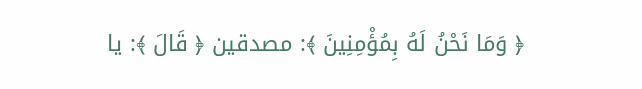﴿ وَمَا نَحْنُ لَهُ بِمُؤْمِنِينَ ﴾: مصدقين ﴿ قَالَ ﴾: يا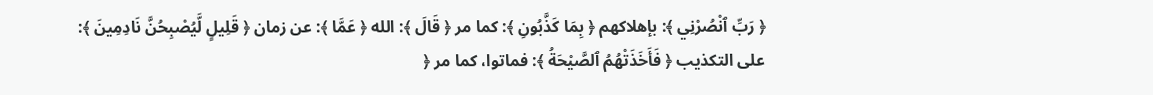﴿ رَبِّ ٱنْصُرْنِي ﴾: بإهلاكهم ﴿ بِمَا كَذَّبُونِ ﴾: كما مر ﴿ قَالَ ﴾: الله ﴿ عَمَّا ﴾: عن زمان ﴿ قَلِيلٍ لَّيُصْبِحُنَّ نَادِمِينَ ﴾: على التكذيب ﴿ فَأَخَذَتْهُمُ ٱلصَّيْحَةُ ﴾: فماتوا، كما مر ﴿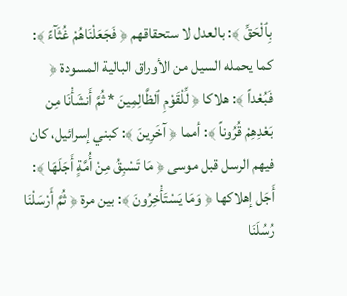بِٱلْحَقِّ ﴾: بالعدل لا ستحقاقهم ﴿ فَجَعَلْنَاهُمْ غُثَآءً ﴾: كما يحمله السيل من الأوراق البالية المسودة ﴿ فَبُعْداً ﴾: هلاكا ﴿ لِّلْقَوْمِ ٱلظَّالِمِينَ * ثُمَّ أَنشَأْنَا مِن بَعْدِهِمْ قُرُوناً ﴾: أمما ﴿ آخَرِينَ ﴾: كبني إسرائيل، كان فيهم الرسل قبل موسى ﴿ مَا تَسْبِقُ مِنْ أُمَّةٍ أَجَلَهَا ﴾: أَجَل إهلاكها ﴿ وَمَا يَسْتَأْخِرُونَ ﴾: بين مرة ﴿ ثُمَّ أَرْسَلْنَا رُسُلَنَا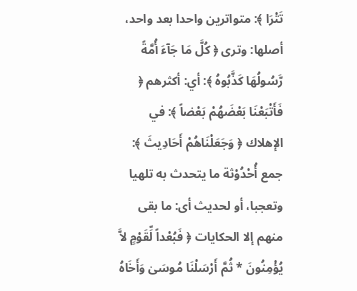تَتْرَا ﴾: متواترين واحدا بعد واحد، أصلها: وترى ﴿ كُلَّ مَا جَآءَ أُمَّةً رَّسُولُهَا كَذَّبُوهُ ﴾: أي: أكثرهم ﴿ فَأَتْبَعْنَا بَعْضَهُمْ بَعْضاً ﴾: في الإهلاك ﴿ وَجَعَلْنَاهُمْ أَحَادِيثَ ﴾: جمع أُحْدُوْثة ما يتحدث به تلهيا وتعجبا، أو لحديث أى: ما بقى منهم إلا الحكايات ﴿ فَبُعْداً لِّقَوْمٍ لاَّ يُؤْمِنُونَ * ثُمَّ أَرْسَلْنَا مُوسَىٰ وَأَخَاهُ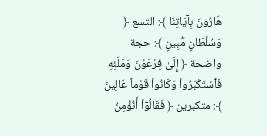هَارُونَ بِآيَاتِنَا ﴾: التسع ﴿ وَسُلْطَانٍ مُّبِينٍ ﴾: حجة واضحة ﴿ إِلَىٰ فِرْعَوْنَ وَمَلَئِهِ فَٱسْتَكْبَرُواْ وَكَانُواْ قَوْماً عَالِينَ ﴾: متكبرين ﴿ فَقَالُوۤاْ أَنُؤْمِنُ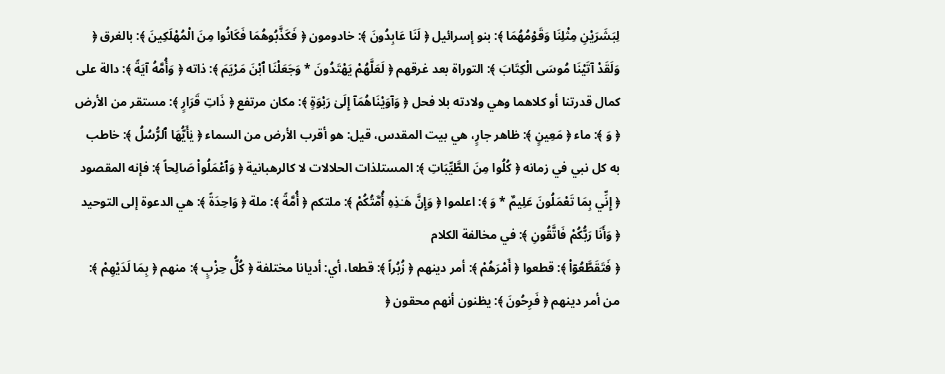لِبَشَرَيْنِ مِثْلِنَا وَقَوْمُهُمَا ﴾: بنو إسرائيل ﴿ لَنَا عَابِدُونَ ﴾: خادومون ﴿ فَكَذَّبُوهُمَا فَكَانُوا مِنَ الْمُهْلَكِينَ ﴾: بالغرق ﴿ وَلَقَدْ آتَيْنَا مُوسَى الْكِتَابَ ﴾: التوراة بعد غرقهم ﴿ لَعَلَّهُمْ يَهْتَدُونَ * وَجَعَلْنَا ٱبْنَ مَرْيَمَ ﴾: ذاته ﴿ وَأُمَّهُ آيَةً ﴾: دالة على كمال قدرتنا أو كلاهما وهي ولادته بلا فحل ﴿ وَآوَيْنَاهُمَآ إِلَىٰ رَبْوَةٍ ﴾: مكان مرتفع ﴿ ذَاتِ قَرَارٍ ﴾: مستقر من الأرض ﴿ وَ ﴾: ماء ﴿ مَعِينٍ ﴾: ظاهر جارٍ، هي بيت المقدس، قيل: هو أقرب الأرض من السماء ﴿ يٰأَيُّهَا ٱلرُّسُلُ ﴾: خاطب به كل نبي في زمانه ﴿ كُلُوا مِنَ الطَّيِّبَاتِ ﴾: المستلذات الحلالات لا كالرهبانية ﴿ وَٱعْمَلُواْ صَالِحاً ﴾: فإنه المقصود ﴿ إِنِّي بِمَا تَعْمَلُونَ عَلِيمٌ * وَ ﴾: اعلموا ﴿ وَإِنَّ هَـٰذِهِ أُمَّتُكُمْ ﴾: ملتكم ﴿ أُمَّةً ﴾: ملة ﴿ وَاحِدَةً ﴾: هي الدعوة إلى التوحيد ﴿ وَأَنَا رَبُّكُمْ فَاتَّقُونِ ﴾: في مخالفة الكلام
﴿ فَتَقَطَّعُوۤاْ ﴾: قطعوا ﴿ أَمْرَهُمْ ﴾: أمر دينهم ﴿ زُبُراً ﴾: قطعا، أي: أديانا مختلفة ﴿ كُلُّ حِزْبٍ ﴾: منهم ﴿ بِمَا لَدَيْهِمْ ﴾: من أمر دينهم ﴿ فَرِحُونَ ﴾: يظنون أنهم محقون ﴿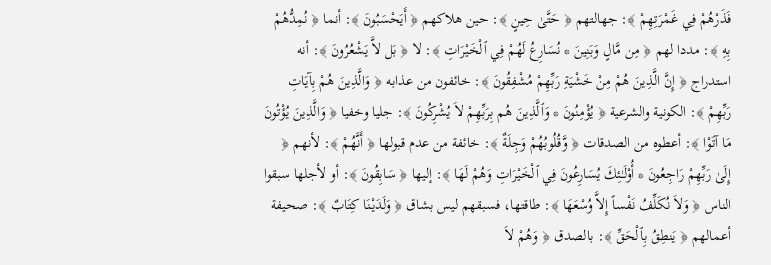فَذَرْهُمْ فِي غَمْرَتِهِمْ ﴾: جهالتهم ﴿ حَتَّىٰ حِينٍ ﴾: حين هلاكهم ﴿ أَيَحْسَبُونَ ﴾: أنما ﴿ نُمِدُّهُمْ بِهِ ﴾: مددا لهم ﴿ مِن مَّالٍ وَبَنِينَ * نُسَارِعُ لَهُمْ فِي ٱلْخَيْرَاتِ ﴾: لا ﴿ بَل لاَّ يَشْعُرُونَ ﴾: أنه استدراج ﴿ إِنَّ الَّذِينَ هُمْ مِنْ خَشْيَةِ رَبِّهِمْ مُشْفِقُونَ ﴾: خائفون من عذابه ﴿ وَالَّذِينَ هُمْ بِآيَاتِ رَبِّهِمْ ﴾: الكونية والشرعية ﴿ يُؤْمِنُونَ * وَٱلَّذِينَ هُم بِرَبِّهِمْ لاَ يُشْرِكُونَ ﴾: جليا وخفيا ﴿ وَالَّذِينَ يُؤْتُونَ مَا آتَوْا ﴾: أعطوه من الصدقات ﴿ وَّقُلُوبُهُمْ وَجِلَةٌ ﴾: خائفة من عدم قبولها ﴿ أَنَّهُمْ ﴾: لأنهم ﴿ إِلَىٰ رَبِّهِمْ رَاجِعُونَ * أُوْلَـٰئِكَ يُسَارِعُونَ فِي ٱلْخَيْرَاتِ وَهُمْ لَهَا ﴾: إليها ﴿ سَابِقُونَ ﴾: أو لأجلها سبقوا الناس ﴿ وَلاَ نُكَلِّفُ نَفْساً إِلاَّ وُسْعَهَا ﴾: طاقتها، فسبقهم ليس بشاق ﴿ وَلَدَيْنَا كِتَابٌ ﴾: صحيفة أعمالهم ﴿ يَنطِقُ بِٱلْحَقِّ ﴾: بالصدق ﴿ وَهُمْ لاَ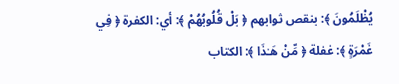يُظْلَمُونَ ﴾: بنقص ثوابهم ﴿ بَلْ قُلُوبُهُمْ ﴾: أي: الكفرة ﴿ فِي غَمْرَةٍ ﴾: غفلة ﴿ مِّنْ هَـٰذَا ﴾: الكتاب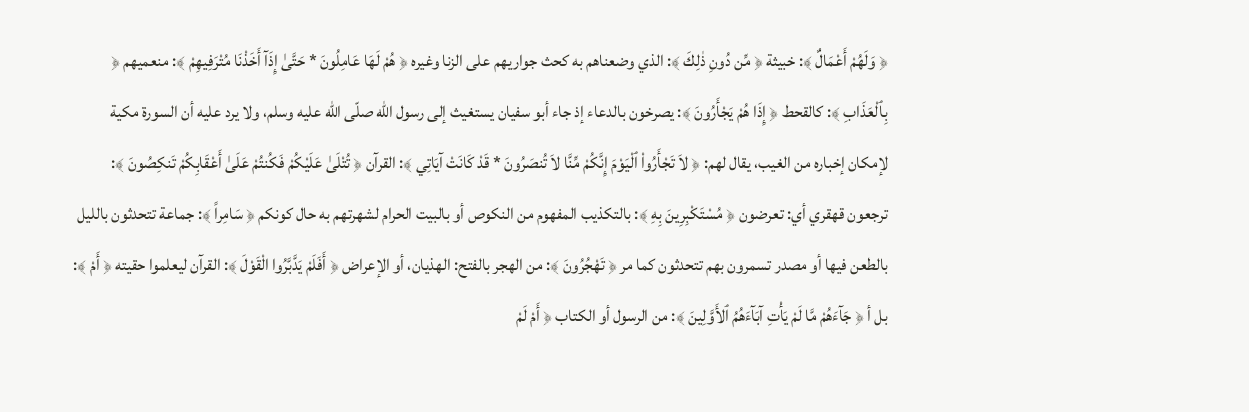﴿ وَلَهُمْ أَعْمَالٌ ﴾: خبيثة ﴿ مِّن دُونِ ذٰلِكَ ﴾: الذي وضعناهم به كحث جواريهم على الزنا وغيره ﴿ هُمْ لَهَا عَامِلُونَ * حَتَّىٰ إِذَآ أَخَذْنَا مُتْرَفِيهِمْ ﴾: منعميهم ﴿ بِٱلْعَذَابِ ﴾: كالقحط ﴿ إِذَا هُمْ يَجْأَرُونَ ﴾: يصرخون بالدعاء إذ جاء أبو سفيان يستغيث إلى رسول الله صلّى الله عليه وسلم، ولا يرد عليه أن السورة مكية لإمكان إخباره من الغيب، يقال لهم: ﴿ لاَ تَجْأَرُواْ ٱلْيَوْمَ إِنَّكُمْ مِّنَّا لاَ تُنصَرُونَ * قَدْ كَانَتْ آيَاتِي ﴾: القرآن ﴿ تُتْلَىٰ عَلَيْكُمْ فَكُنتُمْ عَلَىٰ أَعْقَابِكُمْ تَنكِصُونَ ﴾: ترجعون قهقري أي: تعرضون ﴿ مُسْتَكْبِرِينَ بِهِ ﴾: بالتكذيب المفهوم من النكوص أو بالبيت الحرام لشهرتهم به حال كونكم ﴿ سَامِراً ﴾: جماعة تتحدثون بالليل بالطعن فيها أو مصدر تسمرون بهم تتحدثون كما مر ﴿ تَهْجُرُونَ ﴾: من الهجر بالفتح: الهذيان، أو الإعراض ﴿ أَفَلَمْ يَدَّبَّرُوا الْقَوْلَ ﴾: القرآن ليعلموا حقيته ﴿ أَمْ ﴾: بل أ ﴿ جَآءَهُمْ مَّا لَمْ يَأْتِ آبَآءَهُمُ ٱلأَوَّلِينَ ﴾: من الرسول أو الكتاب ﴿ أَمْ لَمْ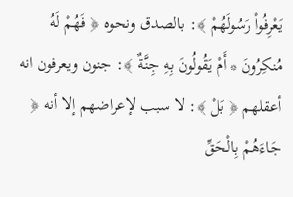يَعْرِفُواْ رَسُولَهُمْ ﴾: بالصدق ونحوه ﴿ فَهُمْ لَهُ مُنكِرُونَ * أَمْ يَقُولُونَ بِهِ جِنَّةٌ ﴾: جنون ويعرفون انه أعقلهم ﴿ بَلْ ﴾: لا سبب لإعراضهم إلا أنه ﴿ جَاءَهُمْ بِالْحَقِّ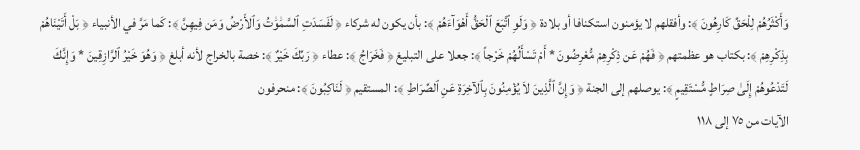وَأَكْثَرُهُمْ لِلْحَقِّ كَارِهُونَ ﴾: وأفقلهم لا يؤمنون استكنافا أو بلادة ﴿ وَلَوِ ٱتَّبَعَ ٱلْحَقُّ أَهْوَآءَهُمْ ﴾: بأن يكون له شركاء ﴿ لَفَسَدَتِ ٱلسَّمَٰوَٰتُ وَٱلأَرْضُ وَمَن فِيهِنَّ ﴾: كَما مَرَّ في الأنبياء ﴿ بَلْ أَتَيْنَاهُمْ بِذِكْرِهِمْ ﴾: بكتاب هو عظمتهم ﴿ فَهُمْ عَن ذِكْرِهِمْ مُّعْرِضُونَ * أَمْ تَسْأَلُهُمْ خَرْجاً ﴾: جعلا على التبليغ ﴿ فَخَرَاجُ ﴾: عطاء ﴿ رَبِّكَ خَيْرٌ ﴾: خصة بالخراج لأنه أبلغ ﴿ وَهُوَ خَيْرُ ٱلرَّازِقِينَ * وَإِنَّكَ لَتَدْعُوهُمْ إِلَىٰ صِرَاطٍ مُّسْتَقِيمٍ ﴾: يوصلهم إلى الجنة ﴿ وَإِنَّ ٱلَّذِينَ لاَ يُؤْمِنُونَ بِٱلآخِرَةِ عَنِ ٱلصِّرَاطِ ﴾: المستقيم ﴿ لَنَاكِبُونَ ﴾: منحرفون
الآيات من ٧٥ إلى ١١٨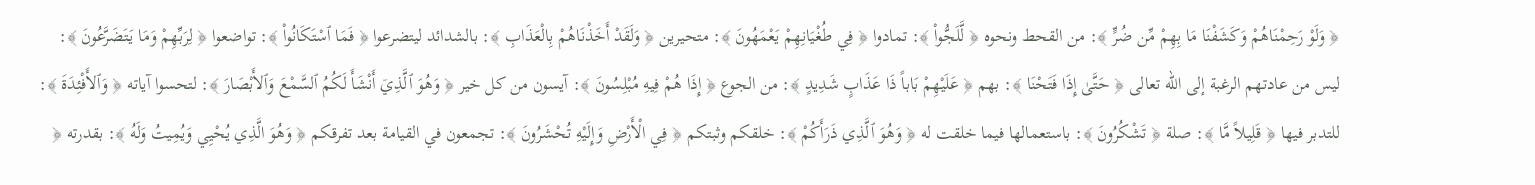﴿ وَلَوْ رَحِمْنَاهُمْ وَكَشَفْنَا مَا بِهِمْ مِّن ضُرٍّ ﴾: من القحط ونحوه ﴿ لَّلَجُّواْ ﴾: تمادوا ﴿ فِي طُغْيَانِهِمْ يَعْمَهُونَ ﴾: متحيرين ﴿ وَلَقَدْ أَخَذْنَاهُمْ بِالْعَذَابِ ﴾: بالشدائد ليتضرعوا ﴿ فَمَا ٱسْتَكَانُواْ ﴾: تواضعوا ﴿ لِرَبِّهِمْ وَمَا يَتَضَرَّعُونَ ﴾: ليس من عادتهم الرغبة إلى الله تعالى ﴿ حَتَّىٰ إِذَا فَتَحْنَا ﴾: بهم ﴿ عَلَيْهِمْ بَاباً ذَا عَذَابٍ شَدِيدٍ ﴾: من الجوع ﴿ إِذَا هُمْ فِيهِ مُبْلِسُونَ ﴾: آيسون من كل خير ﴿ وَهُوَ ٱلَّذِيۤ أَنْشَأَ لَكُمُ ٱلسَّمْعَ وَٱلأَبْصَارَ ﴾: لتحسوا آياته ﴿ وَٱلأَفْئِدَةَ ﴾: للتدبر فيها ﴿ قَلِيلاً مَّا ﴾: صلة ﴿ تَشْكُرُونَ ﴾: باستعمالها فيما خلقت له ﴿ وَهُوَ ٱلَّذِي ذَرَأَكُمْ ﴾: خلقكم وثبتكم ﴿ فِي الْأَرْضِ وَإِلَيْهِ تُحْشَرُونَ ﴾: تجمعون في القيامة بعد تفرقكم ﴿ وَهُوَ الَّذِي يُحْيِي وَيُمِيتُ وَلَهُ ﴾: بقدرته ﴿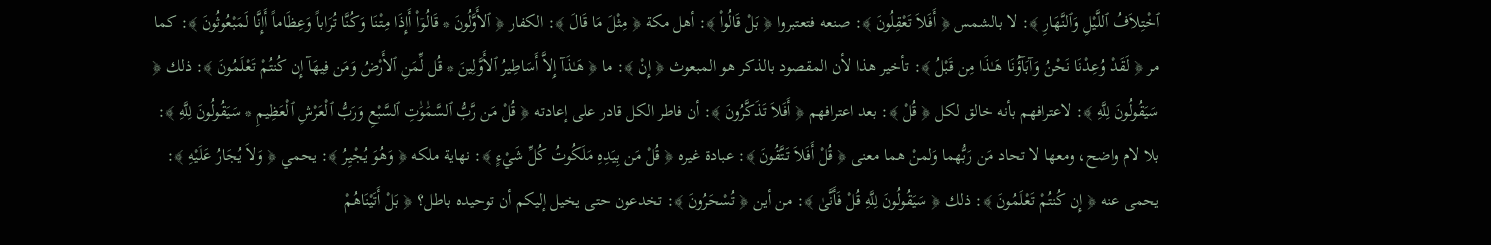ٱخْتِلاَفُ ٱللَّيْلِ وَٱلنَّهَارِ ﴾: لا بالشمس ﴿ أَفَلاَ تَعْقِلُونَ ﴾: صنعه فتعتبروا ﴿ بَلْ قَالُواْ ﴾: أهل مكة ﴿ مِثْلَ مَا قَالَ ﴾: الكفار ﴿ ٱلأَوَّلُونَ * قَالُوۤاْ أَإِذَا مِتْنَا وَكُنَّا تُرَاباً وَعِظَاماً أَإِنَّا لَمَبْعُوثُونَ ﴾: كما مر ﴿ لَقَدْ وُعِدْنَا نَحْنُ وَآبَآؤُنَا هَـٰذَا مِن قَبْلُ ﴾: تأخير هذا لأن المقصود بالذكر هو المبعوث ﴿ إِنْ ﴾: ما ﴿ هَـٰذَآ إِلاَّ أَسَاطِيرُ ٱلأَوَّلِينَ * قُل لِّمَنِ ٱلأَرْضُ وَمَن فِيهَآ إِن كُنتُمْ تَعْلَمُونَ ﴾: ذلك ﴿ سَيَقُولُونَ لِلَّهِ ﴾: لاعترافهم بأنه خالق لكل ﴿ قُلْ ﴾: بعد اعترافهم ﴿ أَفَلاَ تَذَكَّرُونَ ﴾: أن فاطر الكل قادر على إعادته ﴿ قُلْ مَن رَّبُّ ٱلسَّمَٰوَٰتِ ٱلسَّبْعِ وَرَبُّ ٱلْعَرْشِ ٱلْعَظِيمِ * سَيَقُولُونَ لِلَّهِ ﴾: بلا لام واضح، ومعها لا تحاد مَن رَبُّهما وَلمنْ هما معنى ﴿ قُلْ أَفَلاَ تَتَّقُونَ ﴾: عبادة غيره ﴿ قُلْ مَن بِيَدِهِ مَلَكُوتُ كُلِّ شَيْءٍ ﴾: نهاية ملكه ﴿ وَهُوَ يُجْيِرُ ﴾: يحمي ﴿ وَلاَ يُجَارُ عَلَيْهِ ﴾: يحمى عنه ﴿ إِن كُنتُمْ تَعْلَمُونَ ﴾: ذلك ﴿ سَيَقُولُونَ لِلَّهِ قُلْ فَأَنَّىٰ ﴾: من أين ﴿ تُسْحَرُونَ ﴾: تخدعون حتى يخيل إليكم أن توحيده باطل؟ ﴿ بَلْ أَتَيْنَاهُمْ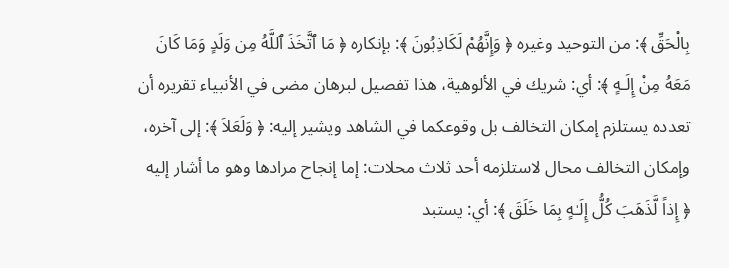بِالْحَقِّ ﴾: من التوحيد وغيره ﴿ وَإِنَّهُمْ لَكَاذِبُونَ ﴾: بإنكاره ﴿ مَا ٱتَّخَذَ ٱللَّهُ مِن وَلَدٍ وَمَا كَانَ مَعَهُ مِنْ إِلَـهٍ ﴾: أي: شريك في الألوهية، هذا تفصيل لبرهان مضى في الأنبياء تقريره أن تعدده يستلزم إمكان التخالف بل وقوعكما في الشاهد ويشير إليه: ﴿ وَلَعَلاَ ﴾: إلى آخره، وإمكان التخالف محال لاستلزمه أحد ثلاث محلات: إما إنجاح مرادها وهو ما أشار إليه ﴿ إِذاً لَّذَهَبَ كُلُّ إِلَـٰهٍ بِمَا خَلَقَ ﴾: أي: يستبد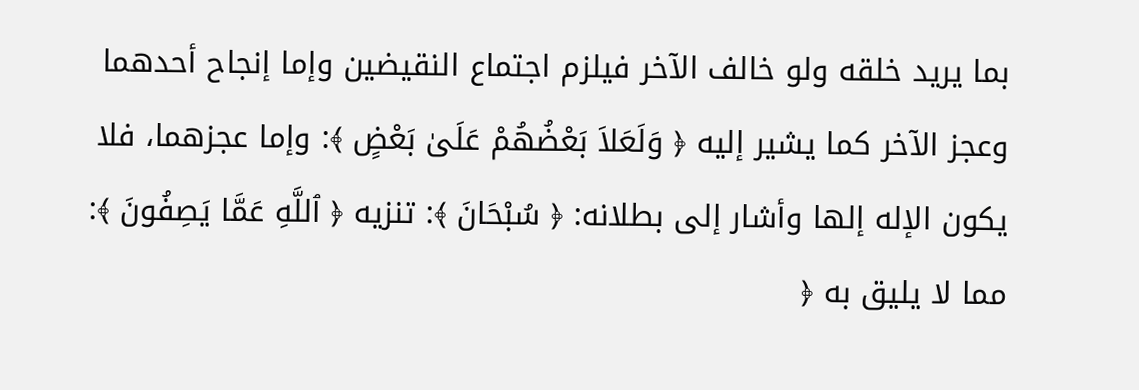بما يريد خلقه ولو خالف الآخر فيلزم اجتماع النقيضين وإما إنجاح أحدهما وعجز الآخر كما يشير إليه ﴿ وَلَعَلاَ بَعْضُهُمْ عَلَىٰ بَعْضٍ ﴾: وإما عجزهما، فلا يكون الإله إلها وأشار إلى بطلانه: ﴿ سُبْحَانَ ﴾: تنزيه ﴿ ٱللَّهِ عَمَّا يَصِفُونَ ﴾: مما لا يليق به ﴿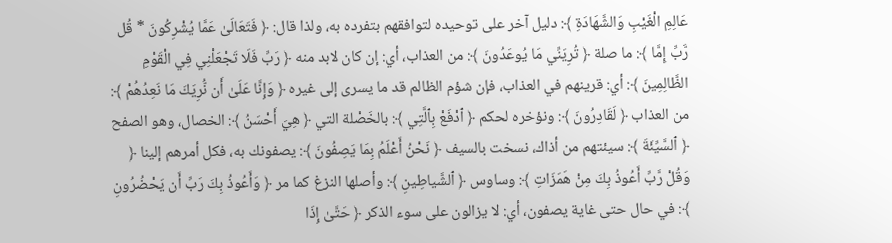عَالِمِ الْغَيْبِ وَالشَّهَادَةِ ﴾: دليل آخر على توحيده لتوافقهم بتفرده به، ولذا قال: ﴿ فَتَعَالَىٰ عَمَّا يُشْرِكُونَ * قُل رَّبِّ إِمَّا ﴾: ما صلة ﴿ تُرِيَنِّي مَا يُوعَدُونَ ﴾: من العذاب، أي: إن كان لابد منه ﴿ رَبِّ فَلَا تَجْعَلْنِي فِي الْقَوْمِ الظَّالِمِينَ ﴾: أي: قرينهم في العذاب، فإن شؤم الظالم قد ما يسرى إلى غيره ﴿ وَإِنَّا عَلَىٰ أَن نُّرِيَكَ مَا نَعِدُهُمْ ﴾: من العذاب ﴿ لَقَادِرُونَ ﴾: ونؤخره لحكم ﴿ ٱدْفَعْ بِٱلَّتِي ﴾: بالخَصْلة التي ﴿ هِيَ أَحْسَنُ ﴾: الخصال، وهو الصفح ﴿ ٱلسَّيِّئَةَ ﴾: سيئتهم من أذاك، نسخت بالسيف ﴿ نَحْنُ أَعْلَمُ بِمَا يَصِفُونَ ﴾: يصفونك به، فكل أمرهم إلينا ﴿ وَقُلْ رَّبِّ أَعُوذُ بِكَ مِنْ هَمَزَاتِ ﴾: وساوس ﴿ ٱلشَّياطِينِ ﴾: وأصلها النزغ كما مر ﴿ وَأَعُوذُ بِكَ رَبِّ أَن يَحْضُرُونِ ﴾: في حال حتى غاية يصفون، أي: لا يزالون على سوء الذكر ﴿ حَتَّىٰ إِذَا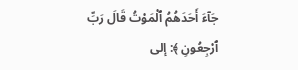جَآءَ أَحَدَهُمُ ٱلْمَوْتُ قَالَ رَبِّ ٱرْجِعُونِ ﴾: إلى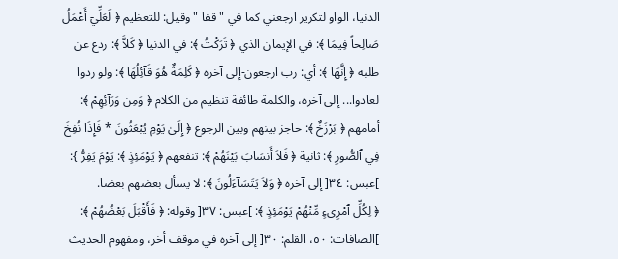الدنيا، الواو لتكرير ارجعني كما في " قفا " وقيل: للتعظيم ﴿ لَعَلِّيۤ أَعْمَلُ صَالِحاً فِيمَا ﴾: في الإيمان الذي ﴿ تَرَكْتُ ﴾: في الدنيا ﴿ كَلاَّ ﴾: ردع عن طلبه ﴿ إِنَّهَا ﴾: أي: رب ارجعون-إلى آخره ﴿ كَلِمَةٌ هُوَ قَآئِلُهَا ﴾: ولو ردوا لعادوا... إلى آخره، والكلمة طائفة تنظيم من الكلام ﴿ وَمِن وَرَآئِهِمْ ﴾: أمامهم ﴿ بَرْزَخٌ ﴾: حاجز بينهم وبين الرجوع ﴿ إِلَىٰ يَوْمِ يُبْعَثُونَ * فَإِذَا نُفِخَ فِي ٱلصُّورِ ﴾: ثانية ﴿ فَلاَ أَنسَابَ بَيْنَهُمْ ﴾: تنفعهم ﴿ يَوْمَئِذٍ ﴾: يَوْمَ يَفِرُّ }: ]عبس: ٣٤[ إلى آخره ﴿ وَلاَ يَتَسَآءَلُونَ ﴾: لا يسأل بعضهم بعضا.
﴿ لِكُلِّ ٱمْرِىءٍ مِّنْهُمْ يَوْمَئِذٍ ﴾: ]عبس: ٣٧[ وقوله: ﴿ فَأَقْبَلَ بَعْضُهُمْ ﴾: ]الصافات: ٥٠، القلم: ٣٠[ إلى آخره في موقف أخر، ومفهوم الحديث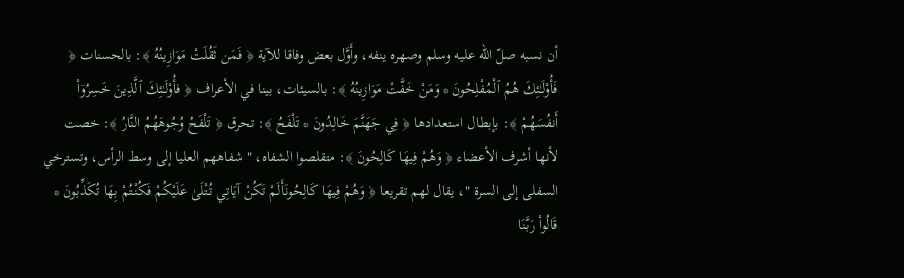أن نسبه صلّ الله عليه وسلم وصهره ينفه، وأَوَّل بعض وفاقا للآية ﴿ فَمَن ثَقُلَتْ مَوَازِينُهُ ﴾: بالحسنات ﴿ فَأُوْلَـٰئِكَ هُمُ ٱلْمُفْلِحُونَ * وَمَنْ خَفَّتْ مَوَازِينُهُ ﴾: بالسيئات، بينا في الأعراف ﴿ فأُوْلَـٰئِكَ ٱلَّذِينَ خَسِرُوۤاْ أَنفُسَهُمْ ﴾: بإبطال استعدادها ﴿ فِي جَهَنَّمَ خَالِدُونَ * تَلْفَحُ ﴾: تحرق ﴿ تَلْفَحُ وُجُوهَهُمُ النَّارُ ﴾: خصت لأنها أشرف الأعضاء ﴿ وَهُمْ فِيهَا كَالِحُونَ ﴾: متقلصوا الشفاه، " شفاههم العليا إلى وسط الرأس، وتسترخي السفلى إلى السرة "، يقال لهم تقريعا ﴿ وَهُمْ فِيهَا كَالِحُونَأَلَمْ تَكُنْ آيَاتِي تُتْلَىٰ عَلَيْكُمْ فَكُنْتُمْ بِهَا تُكَذِّبُونَ * قَالُواْ رَبَّنَا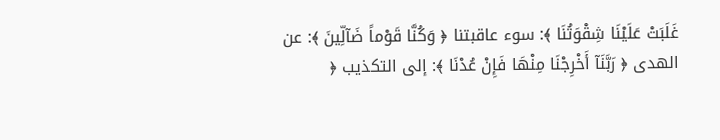غَلَبَتْ عَلَيْنَا شِقْوَتُنَا ﴾: سوء عاقبتنا ﴿ وَكُنَّا قَوْماً ضَآلِّينَ ﴾: عن الهدى ﴿ رَبَّنَآ أَخْرِجْنَا مِنْهَا فَإِنْ عُدْنَا ﴾: إلى التكذيب ﴿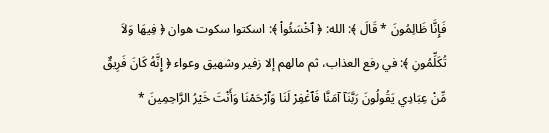فَإِنَّا ظَالِمُونَ * قَالَ ﴾: الله: ﴿ ٱخْسَئُواْ ﴾: اسكتوا سكوت هوان ﴿ فِيهَا وَلاَ تُكَلِّمُونِ ﴾: في رفع العذاب، ثم مالهم إلا زفير وشهيق وعواء ﴿ إِنَّهُ كَانَ فَرِيقٌ مِّنْ عِبَادِي يَقُولُونَ رَبَّنَآ آمَنَّا فَٱغْفِرْ لَنَا وَٱرْحَمْنَا وَأَنْتَ خَيْرُ الرَّاحِمِينَ *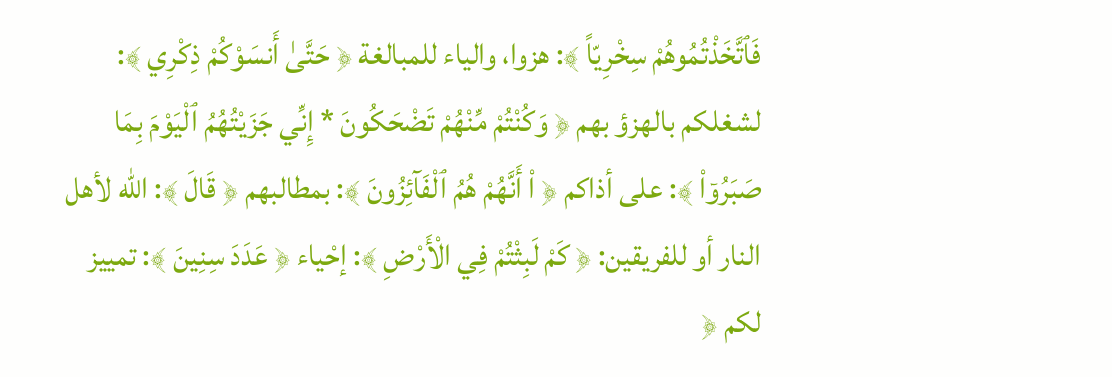فَٱتَّخَذْتُمُوهُمْ سِخْرِيّاً ﴾: هزوا، والياء للمبالغة ﴿ حَتَّىٰ أَنسَوْكُمْ ذِكْرِي ﴾: لشغلكم بالهزؤ بهم ﴿ وَكُنْتُمْ مِّنْهُمْ تَضْحَكُونَ * إِنِّي جَزَيْتُهُمُ ٱلْيَوْمَ بِمَا صَبَرُوۤاْ ﴾: على أذاكم ﴿ اْ أَنَّهُمْ هُمُ ٱلْفَآئِزُونَ ﴾: بمطالبهم ﴿ قَالَ ﴾: الله لأهل النار أو للفريقين: ﴿ كَمْ لَبِثْتُمْ فِي الْأَرْضِ ﴾: إحْياء ﴿ عَدَدَ سِنِينَ ﴾: تمييز لكم ﴿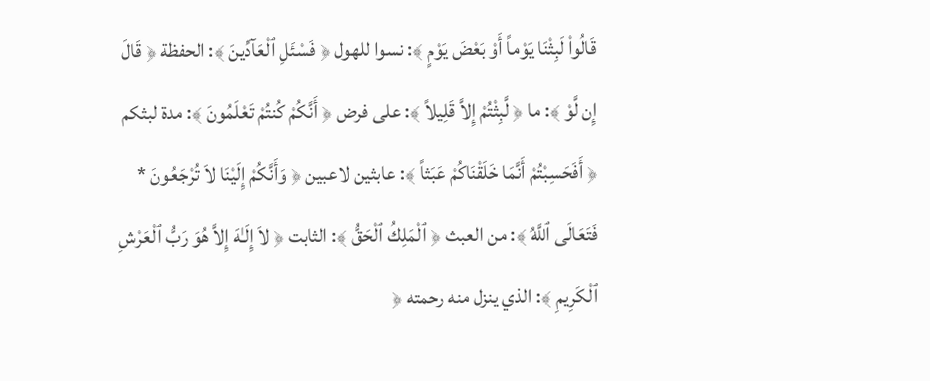قَالُواْ لَبِثْنَا يَوْماً أَوْ بَعْضَ يَوْمٍ ﴾: نسوا للهول ﴿ فَسْئَلِ ٱلْعَآدِّينَ ﴾: الحفظة ﴿ قَالَ إِن لَّوْ ﴾: ما ﴿ لَّبِثْتُمْ إِلاَّ قَلِيلاً ﴾: على فرض ﴿ أَنَّكُمْ كُنتُمْ تَعْلَمُونَ ﴾: مدة لبثكم ﴿ أَفَحَسِبْتُمْ أَنَّمَا خَلَقْنَاكُمْ عَبَثاً ﴾: عابثين لاعبين ﴿ وَأَنَّكُمْ إِلَيْنَا لاَ تُرْجَعُونَ * فَتَعَالَى ٱللَّهُ ﴾: من العبث ﴿ ٱلْمَلِكُ ٱلْحَقُّ ﴾: الثابت ﴿ لاَ إِلَـٰهَ إِلاَّ هُوَ رَبُّ ٱلْعَرْشِ ٱلْكَرِيمِ ﴾: الذي ينزل منه رحمته ﴿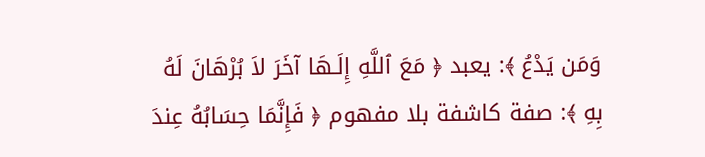وَمَن يَدْعُ ﴾: يعبد ﴿ مَعَ ٱللَّهِ إِلَـهَا آخَرَ لاَ بُرْهَانَ لَهُ بِهِ ﴾: صفة كاشفة بلا مفهوم ﴿ فَإِنَّمَا حِسَابُهُ عِندَ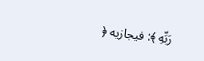رَبِّهِ ﴾: فيجازيه ﴿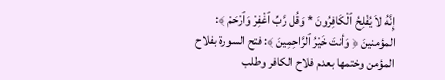إِنَّهُ لاَ يُفْلِحُ ٱلْكَافِرُونَ * وَقُل رَّبِّ ٱغْفِرْ وَٱرْحَمْ ﴾: المؤمنينَ ﴿ وَأنتَ خَيْرُ ٱلرَّاحِمِينَ ﴾: فتح السورة بفلاح المؤمن وختمها بعدم فلاح الكافر وطلب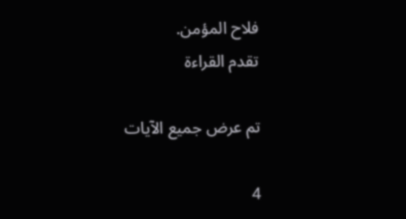فلاح المؤمن.
تقدم القراءة

تم عرض جميع الآيات

4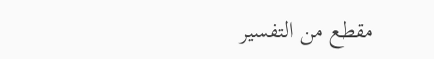مقطع من التفسير